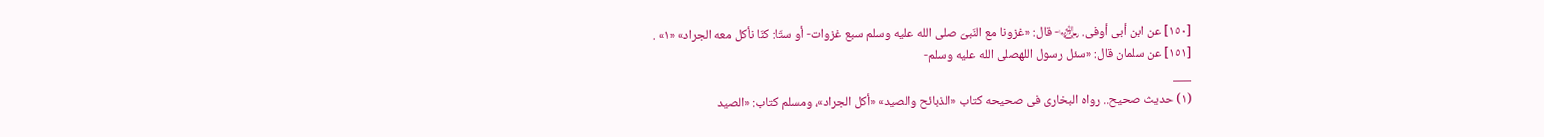[١٥٠] عن ابن أبى أوفى. ﵄- قال: «غزونا مع النّبىّ صلى الله عليه وسلم سبع غزوات- أو ستّا: كنّا نأكل معه الجراد» «١» .
[١٥١] عن سلمان قال: «سئل رسول اللهصلى الله عليه وسلم-
___
(١) حديث صحيح.. رواه البخارى فى صحيحه كتاب «الذبائح والصيد» «أكل الجراد»، ومسلم كتاب: «الصيد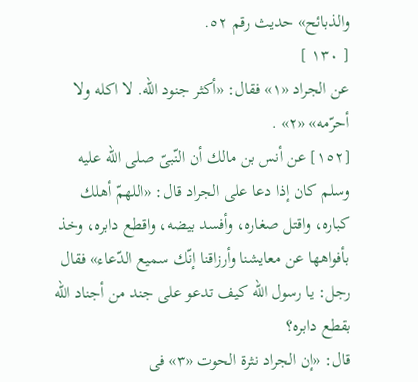والذبائح» حديث رقم ٥٢.
[ ١٣٠ ]
عن الجراد «١» فقال: «أكثر جنود الله. لا اكله ولا أحرّمه» «٢» .
[١٥٢] عن أنس بن مالك أن النّبىّ صلى الله عليه وسلم كان إذا دعا على الجراد قال: «اللهمّ أهلك كباره، واقتل صغاره، وأفسد بيضه، واقطع دابره، وخذ بأفواهها عن معايشنا وأرزاقنا إنّك سميع الدّعاء» فقال رجل: يا رسول الله كيف تدعو على جند من أجناد الله بقطع دابره؟
قال: «إن الجراد نثرة الحوت «٣» فى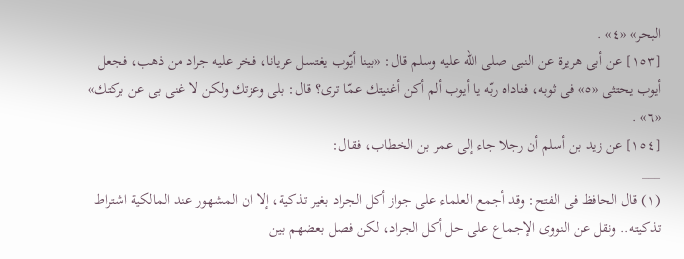البحر» «٤» .
[١٥٣] عن أبى هريرة عن النبى صلى الله عليه وسلم قال: «بينا أيّوب يغتسل عريانا، فخر عليه جراد من ذهب، فجعل أيوب يحتثى «٥» فى ثوبه، فناداه ربّه يا أيوب ألم أكن أغنيتك عمّا ترى؟ قال: بلى وعزتك ولكن لا غنى بى عن بركتك» «٦» .
[١٥٤] عن زيد بن أسلم أن رجلا جاء إلى عمر بن الخطاب، فقال:
___
(١) قال الحافظ فى الفتح: وقد أجمع العلماء على جواز أكل الجراد بغير تذكية، إلا ان المشهور عند المالكية اشتراط تذكيته.. ونقل عن النووى الإجماع على حل أكل الجراد، لكن فصل بعضهم بين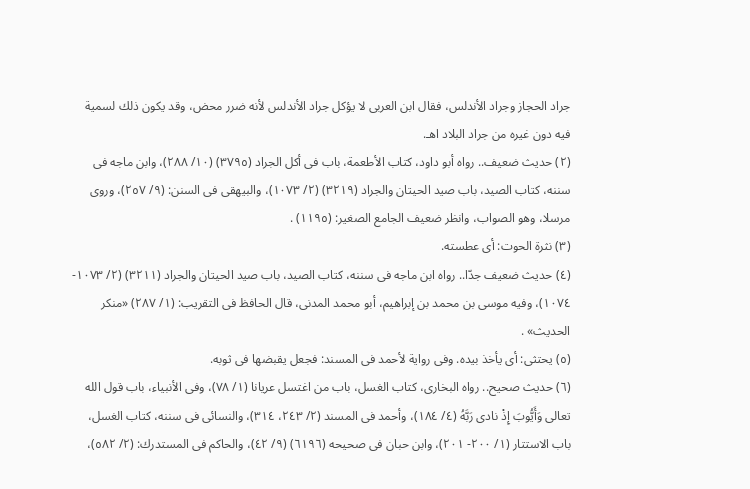جراد الحجاز وجراد الأندلس، فقال ابن العربى لا يؤكل جراد الأندلس لأنه ضرر محض، وقد يكون ذلك لسمية فيه دون غيره من جراد البلاد اهـ.
(٢) حديث ضعيف.. رواه أبو داود، كتاب الأطعمة، باب فى أكل الجراد (٣٧٩٥) (١٠/ ٢٨٨)، وابن ماجه فى سننه، كتاب الصيد، باب صيد الحيتان والجراد (٣٢١٩) (٢/ ١٠٧٣)، والبيهقى فى السنن: (٩/ ٢٥٧)، وروى مرسلا، وهو الصواب، وانظر ضعيف الجامع الصغير: (١١٩٥) .
(٣) نثرة الحوت: أى عطسته.
(٤) حديث ضعيف جدّا.. رواه ابن ماجه فى سننه، كتاب الصيد، باب صيد الحيتان والجراد (٣٢١١) (٢/ ١٠٧٣- ١٠٧٤)، وفيه موسى بن محمد بن إبراهيم، أبو محمد المدنى، قال الحافظ فى التقريب: (١/ ٢٨٧) «منكر الحديث» .
(٥) يحتثى: أى يأخذ بيده. وفى رواية لأحمد فى المسند: فجعل يقبضها فى ثوبه.
(٦) حديث صحيح.. رواه البخارى، كتاب الغسل، باب من اغتسل عريانا (١/ ٧٨)، وفى الأنبياء، باب قول الله تعالى وَأَيُّوبَ إِذْ نادى رَبَّهُ (٤/ ١٨٤)، وأحمد فى المسند (٢/ ٢٤٣، ٣١٤)، والنسائى فى سننه، كتاب الغسل، باب الاستتار (١/ ٢٠٠- ٢٠١)، وابن حبان فى صحيحه (٦١٩٦) (٩/ ٤٢)، والحاكم فى المستدرك: (٢/ ٥٨٢)،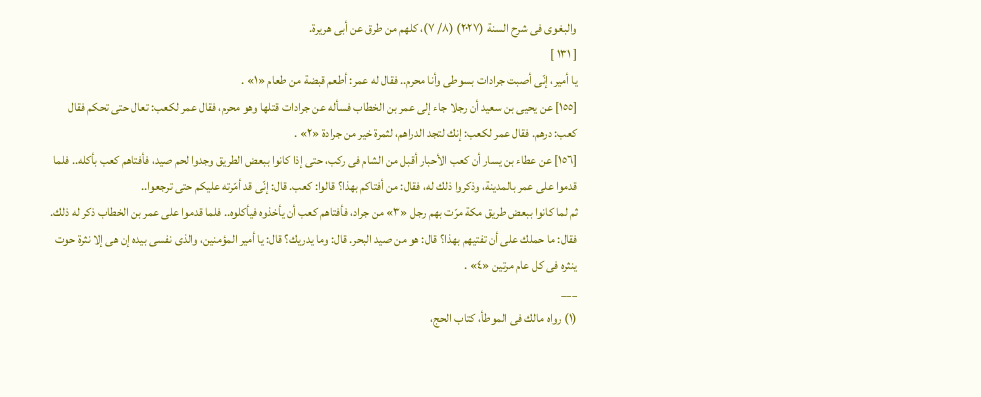والبغوى فى شرح السنة (٢٠٢٧) (٨/ ٧)، كلهم من طرق عن أبى هريرة.
[ ١٣١ ]
يا أمير، إنّى أصبت جرادات بسوطى وأنا محرم.. فقال له عمر: أطعم قبضة من طعام «١» .
[١٥٥] عن يحيى بن سعيد أن رجلا جاء إلى عمر بن الخطاب فسأله عن جرادات قتلها وهو محرم، فقال عمر لكعب: تعال حتى تحكم فقال كعب: درهم. فقال عمر لكعب: إنك لتجد الدراهم، لثمرة خير من جرادة «٢» .
[١٥٦] عن عطاء بن يسار أن كعب الأحبار أقبل من الشام فى ركب، حتى إذا كانوا ببعض الطريق وجدوا لحم صيد، فأفتاهم كعب بأكله.. فلما قدموا على عمر بالمدينة، وذكروا ذلك له، فقال: من أفتاكم بهذا؟ قالوا: كعب. قال: إنّى قد أمّرته عليكم حتى ترجعوا..
ثم لما كانوا ببعض طريق مكة مرّت بهم رجل «٣» من جراد، فأفتاهم كعب أن يأخذوه فيأكلوه.. فلما قدموا على عمر بن الخطاب ذكر له ذلك. فقال: ما حملك على أن تفتيهم بهذا؟ قال: هو من صيد البحر. قال: وما يدريك؟ قال: يا أمير المؤمنين، والذى نفسى بيده إن هى إلا نثرة حوت ينثره فى كل عام مرتين «٤» .
___
(١) رواه مالك فى الموطأ، كتاب الحج،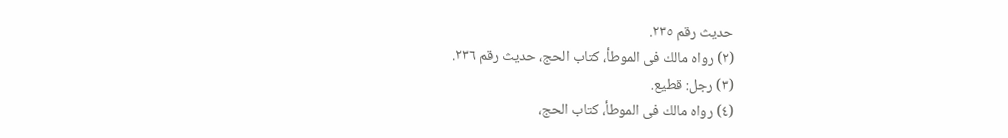حديث رقم ٢٣٥.
(٢) رواه مالك فى الموطأ، كتاب الحج، حديث رقم ٢٣٦.
(٣) رجل: قطيع.
(٤) رواه مالك فى الموطأ، كتاب الحج،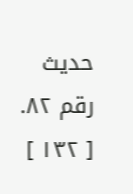حديث رقم ٨٢.
[ ١٣٢ ]